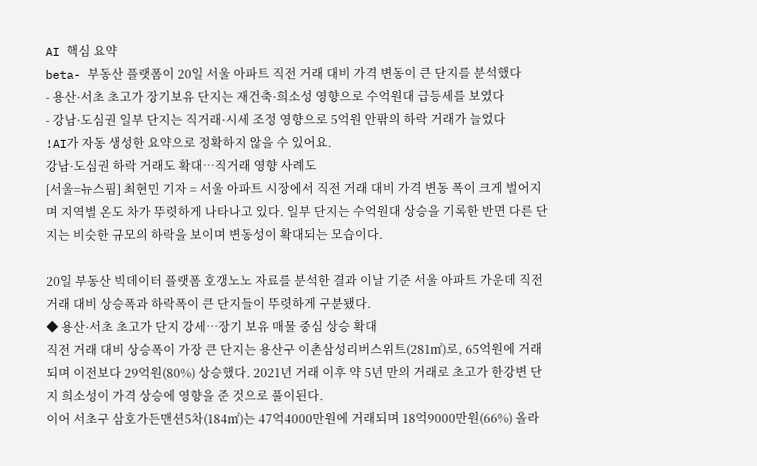AI 핵심 요약
beta- 부동산 플랫폼이 20일 서울 아파트 직전 거래 대비 가격 변동이 큰 단지를 분석했다
- 용산·서초 초고가 장기보유 단지는 재건축·희소성 영향으로 수억원대 급등세를 보였다
- 강남·도심권 일부 단지는 직거래·시세 조정 영향으로 5억원 안팎의 하락 거래가 늘었다
!AI가 자동 생성한 요약으로 정확하지 않을 수 있어요.
강남·도심권 하락 거래도 확대…직거래 영향 사례도
[서울=뉴스핌] 최현민 기자 = 서울 아파트 시장에서 직전 거래 대비 가격 변동 폭이 크게 벌어지며 지역별 온도 차가 뚜렷하게 나타나고 있다. 일부 단지는 수억원대 상승을 기록한 반면 다른 단지는 비슷한 규모의 하락을 보이며 변동성이 확대되는 모습이다.

20일 부동산 빅데이터 플랫폼 호갱노노 자료를 분석한 결과 이날 기준 서울 아파트 가운데 직전 거래 대비 상승폭과 하락폭이 큰 단지들이 뚜렷하게 구분됐다.
◆ 용산·서초 초고가 단지 강세…장기 보유 매물 중심 상승 확대
직전 거래 대비 상승폭이 가장 큰 단지는 용산구 이촌삼성리버스위트(281㎡)로, 65억원에 거래되며 이전보다 29억원(80%) 상승했다. 2021년 거래 이후 약 5년 만의 거래로 초고가 한강변 단지 희소성이 가격 상승에 영향을 준 것으로 풀이된다.
이어 서초구 삼호가든맨션5차(184㎡)는 47억4000만원에 거래되며 18억9000만원(66%) 올라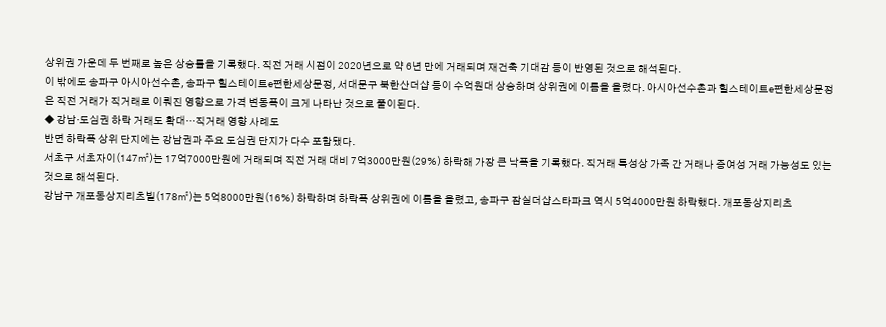상위권 가운데 두 번째로 높은 상승률을 기록했다. 직전 거래 시점이 2020년으로 약 6년 만에 거래되며 재건축 기대감 등이 반영된 것으로 해석된다.
이 밖에도 송파구 아시아선수촌, 송파구 힐스테이트e편한세상문정, 서대문구 북한산더샵 등이 수억원대 상승하며 상위권에 이름을 올렸다. 아시아선수촌과 힐스테이트e편한세상문정은 직전 거래가 직거래로 이뤄진 영향으로 가격 변동폭이 크게 나타난 것으로 풀이된다.
◆ 강남·도심권 하락 거래도 확대…직거래 영향 사례도
반면 하락폭 상위 단지에는 강남권과 주요 도심권 단지가 다수 포함됐다.
서초구 서초자이(147㎡)는 17억7000만원에 거래되며 직전 거래 대비 7억3000만원(29%) 하락해 가장 큰 낙폭을 기록했다. 직거래 특성상 가족 간 거래나 증여성 거래 가능성도 있는 것으로 해석된다.
강남구 개포동상지리츠빌(178㎡)는 5억8000만원(16%) 하락하며 하락폭 상위권에 이름을 올렸고, 송파구 잠실더샵스타파크 역시 5억4000만원 하락했다. 개포동상지리츠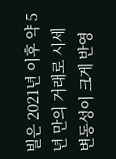빌은 2021년 이후 약 5년 만의 거래로 시세 변동성이 크게 반영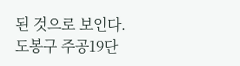된 것으로 보인다.
도봉구 주공19단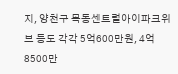지, 양천구 목동센트럴아이파크위브 등도 각각 5억600만원, 4억8500만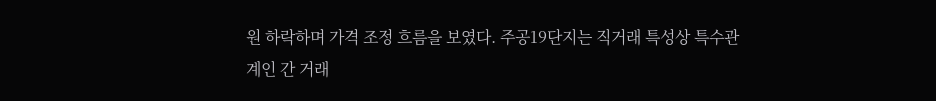원 하락하며 가격 조정 흐름을 보였다. 주공19단지는 직거래 특성상 특수관계인 간 거래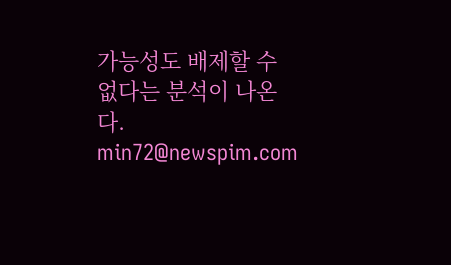가능성도 배제할 수 없다는 분석이 나온다.
min72@newspim.com